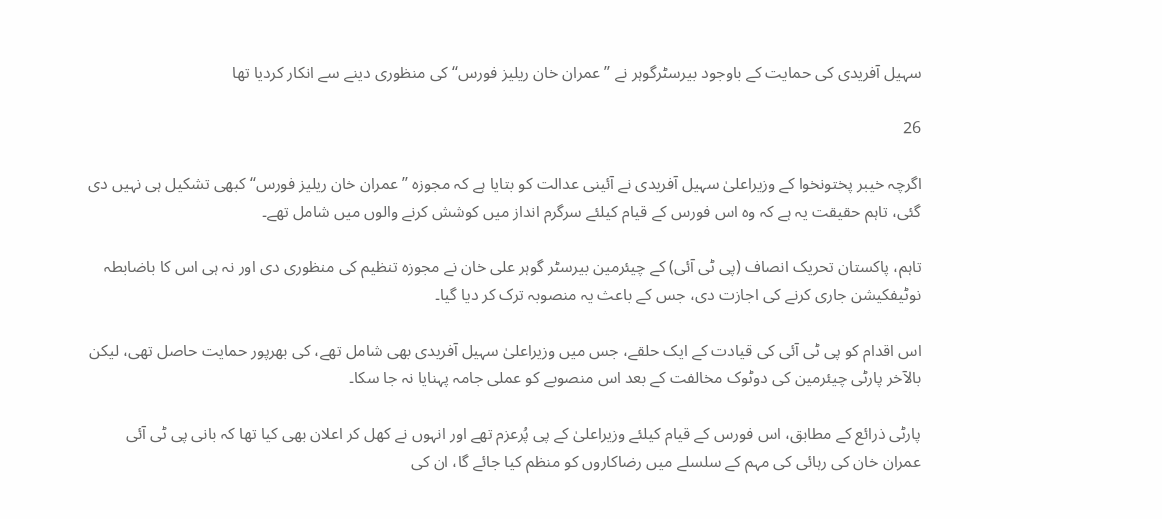سہیل آفریدی کی حمایت کے باوجود بیرسٹرگوہر نے ’’عمران خان ریلیز فورس‘‘ کی منظوری دینے سے انکار کردیا تھا

26

اگرچہ خیبر پختونخوا کے وزیراعلیٰ سہیل آفریدی نے آئینی عدالت کو بتایا ہے کہ مجوزہ ’’عمران خان ریلیز فورس‘‘ کبھی تشکیل ہی نہیں دی گئی، تاہم حقیقت یہ ہے کہ وہ اس فورس کے قیام کیلئے سرگرم انداز میں کوشش کرنے والوں میں شامل تھے۔

تاہم، پاکستان تحریک انصاف (پی ٹی آئی) کے چیئرمین بیرسٹر گوہر علی خان نے مجوزہ تنظیم کی منظوری دی اور نہ ہی اس کا باضابطہ نوٹیفکیشن جاری کرنے کی اجازت دی، جس کے باعث یہ منصوبہ ترک کر دیا گیا۔

اس اقدام کو پی ٹی آئی کی قیادت کے ایک حلقے، جس میں وزیراعلیٰ سہیل آفریدی بھی شامل تھے، کی بھرپور حمایت حاصل تھی، لیکن بالآخر پارٹی چیئرمین کی دوٹوک مخالفت کے بعد اس منصوبے کو عملی جامہ پہنایا نہ جا سکا۔

پارٹی ذرائع کے مطابق، اس فورس کے قیام کیلئے وزیراعلیٰ کے پی پُرعزم تھے اور انہوں نے کھل کر اعلان بھی کیا تھا کہ بانی پی ٹی آئی عمران خان کی رہائی کی مہم کے سلسلے میں رضاکاروں کو منظم کیا جائے گا، ان کی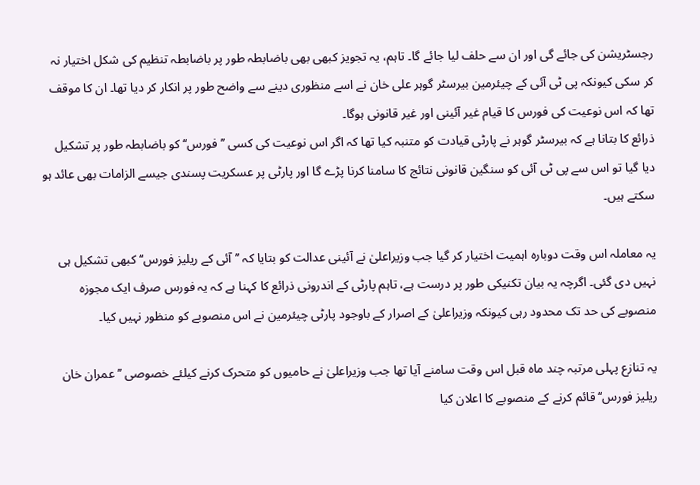رجسٹریشن کی جائے گی اور ان سے حلف لیا جائے گا۔ تاہم، یہ تجویز کبھی بھی باضابطہ طور پر باضابطہ تنظیم کی شکل اختیار نہ کر سکی کیونکہ پی ٹی آئی کے چیئرمین بیرسٹر گوہر علی خان نے اسے منظوری دینے سے واضح طور پر انکار کر دیا تھا۔ ان کا موقف تھا کہ اس نوعیت کی فورس کا قیام غیر آئینی اور غیر قانونی ہوگا۔
ذرائع کا بتانا ہے کہ بیرسٹر گوہر نے پارٹی قیادت کو متنبہ کیا تھا کہ اگر اس نوعیت کی کسی ’’فورس‘‘ کو باضابطہ طور پر تشکیل دیا گیا تو اس سے پی ٹی آئی کو سنگین قانونی نتائج کا سامنا کرنا پڑے گا اور پارٹی پر عسکریت پسندی جیسے الزامات بھی عائد ہو سکتے ہیں۔

یہ معاملہ اس وقت دوبارہ اہمیت اختیار کر گیا جب وزیراعلیٰ نے آئینی عدالت کو بتایا کہ ’’آئی کے ریلیز فورس‘‘ کبھی تشکیل ہی نہیں دی گئی۔ اگرچہ یہ بیان تکنیکی طور پر درست ہے، تاہم پارٹی کے اندرونی ذرائع کا کہنا ہے کہ یہ فورس صرف ایک مجوزہ منصوبے کی حد تک محدود رہی کیونکہ وزیراعلیٰ کے اصرار کے باوجود پارٹی چیئرمین نے اس منصوبے کو منظور نہیں کیا۔

یہ تنازع پہلی مرتبہ چند ماہ قبل اس وقت سامنے آیا تھا جب وزیراعلیٰ نے حامیوں کو متحرک کرنے کیلئے خصوصی ’’عمران خان ریلیز فورس‘‘ قائم کرنے کے منصوبے کا اعلان کیا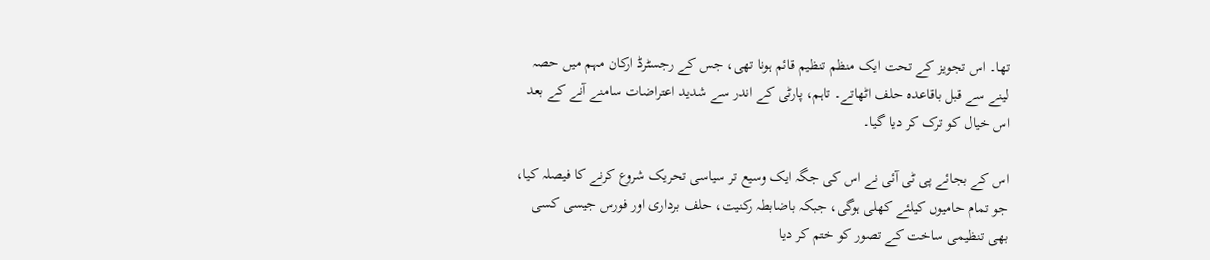تھا۔ اس تجویز کے تحت ایک منظم تنظیم قائم ہونا تھی، جس کے رجسٹرڈ ارکان مہم میں حصہ لینے سے قبل باقاعدہ حلف اٹھاتے۔ تاہم، پارٹی کے اندر سے شدید اعتراضات سامنے آنے کے بعد اس خیال کو ترک کر دیا گیا۔

اس کے بجائے پی ٹی آئی نے اس کی جگہ ایک وسیع تر سیاسی تحریک شروع کرنے کا فیصلہ کیا، جو تمام حامیوں کیلئے کھلی ہوگی، جبکہ باضابطہ رکنیت، حلف برداری اور فورس جیسی کسی بھی تنظیمی ساخت کے تصور کو ختم کر دیا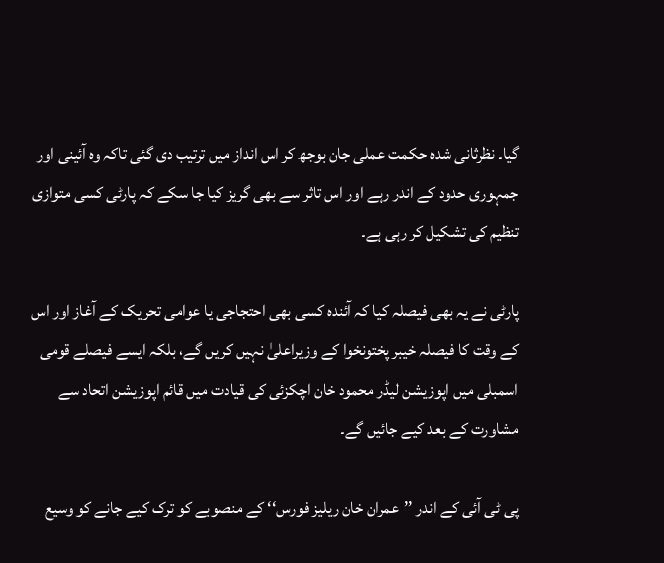گیا۔ نظرثانی شدہ حکمت عملی جان بوجھ کر اس انداز میں ترتیب دی گئی تاکہ وہ آئینی اور جمہوری حدود کے اندر رہے اور اس تاثر سے بھی گریز کیا جا سکے کہ پارٹی کسی متوازی تنظیم کی تشکیل کر رہی ہے۔

پارٹی نے یہ بھی فیصلہ کیا کہ آئندہ کسی بھی احتجاجی یا عوامی تحریک کے آغاز اور اس کے وقت کا فیصلہ خیبر پختونخوا کے وزیراعلیٰ نہیں کریں گے، بلکہ ایسے فیصلے قومی اسمبلی میں اپوزیشن لیڈر محمود خان اچکزئی کی قیادت میں قائم اپوزیشن اتحاد سے مشاورت کے بعد کیے جائیں گے۔

پی ٹی آئی کے اندر ’’عمران خان ریلیز فورس‘‘ کے منصوبے کو ترک کیے جانے کو وسیع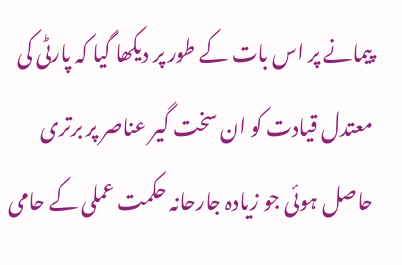پیمانے پر اس بات کے طور پر دیکھا گیا کہ پارٹی کی معتدل قیادت کو ان سخت گیر عناصر پر برتری حاصل ہوئی جو زیادہ جارحانہ حکمت عملی کے حامی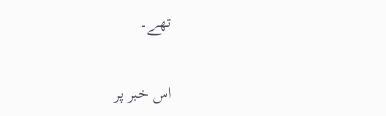تھے۔

اس خبر پر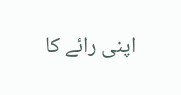اپنی رائے کا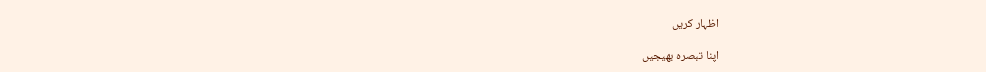اظہار کریں

اپنا تبصرہ بھیجیں